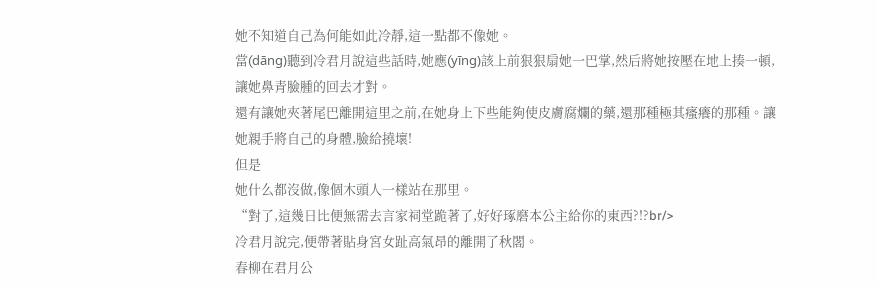她不知道自己為何能如此冷靜,這一點都不像她。
當(dāng)聽到冷君月說這些話時,她應(yīng)該上前狠狠扇她一巴掌,然后將她按壓在地上揍一頓,讓她鼻青臉腫的回去才對。
還有讓她夾著尾巴離開這里之前,在她身上下些能夠使皮膚腐爛的藥,還那種極其瘙癢的那種。讓她親手將自己的身體,臉給撓壞!
但是
她什么都沒做,像個木頭人一樣站在那里。
“對了,這幾日比便無需去言家祠堂跪著了,好好琢磨本公主給你的東西?!?br/>
冷君月說完,便帶著貼身宮女趾高氣昂的離開了秋閣。
春柳在君月公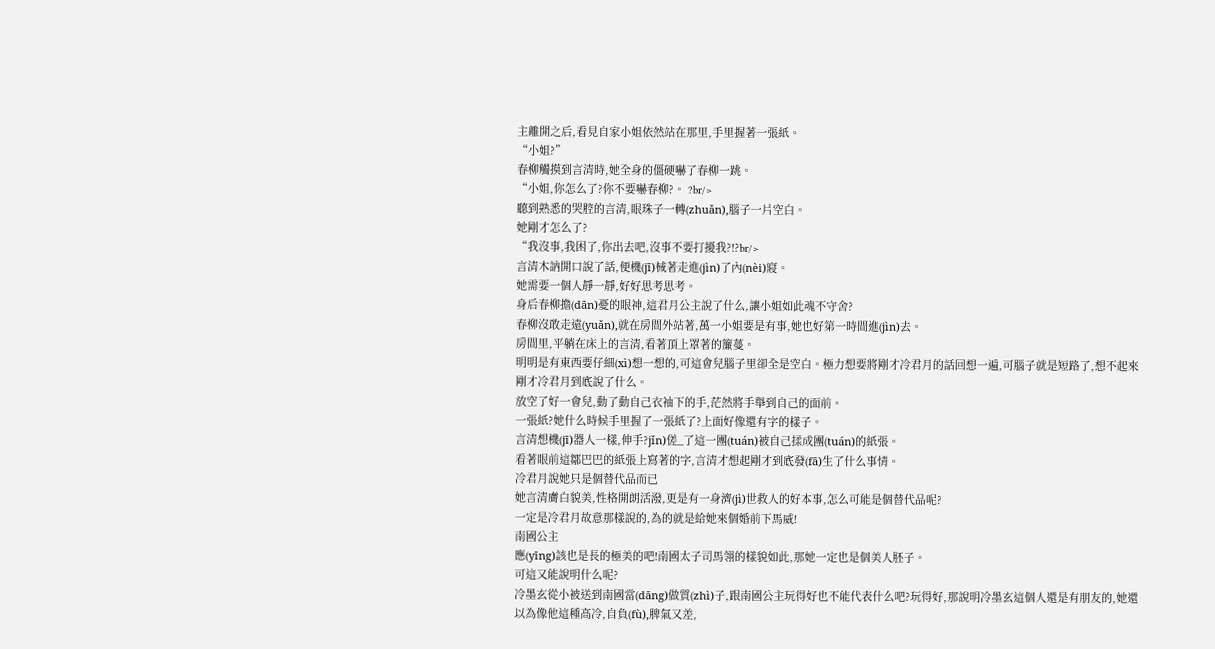主離開之后,看見自家小姐依然站在那里,手里握著一張紙。
“小姐?”
春柳觸摸到言清時,她全身的僵硬嚇了春柳一跳。
“小姐,你怎么了?你不要嚇春柳?。 ?br/>
聽到熟悉的哭腔的言清,眼珠子一轉(zhuǎn),腦子一片空白。
她剛才怎么了?
“我沒事,我困了,你出去吧,沒事不要打擾我?!?br/>
言清木訥開口說了話,便機(jī)械著走進(jìn)了內(nèi)寢。
她需要一個人靜一靜,好好思考思考。
身后春柳擔(dān)憂的眼神,這君月公主說了什么,讓小姐如此魂不守舍?
春柳沒敢走遠(yuǎn),就在房間外站著,萬一小姐要是有事,她也好第一時間進(jìn)去。
房間里,平躺在床上的言清,看著頂上罩著的簾蔓。
明明是有東西要仔細(xì)想一想的,可這會兒腦子里卻全是空白。極力想要將剛才冷君月的話回想一遍,可腦子就是短路了,想不起來剛才冷君月到底說了什么。
放空了好一會兒,動了動自己衣袖下的手,茫然將手舉到自己的面前。
一張紙?她什么時候手里握了一張紙了?上面好像還有字的樣子。
言清想機(jī)器人一樣,伸手?jǐn)傞_了這一團(tuán)被自己揉成團(tuán)的紙張。
看著眼前這鄒巴巴的紙張上寫著的字,言清才想起剛才到底發(fā)生了什么事情。
冷君月說她只是個替代品而已
她言清膚白貌美,性格開朗活潑,更是有一身濟(jì)世救人的好本事,怎么可能是個替代品呢?
一定是冷君月故意那樣說的,為的就是給她來個婚前下馬威!
南國公主
應(yīng)該也是長的極美的吧!南國太子司馬翎的樣貌如此,那她一定也是個美人胚子。
可這又能說明什么呢?
冷墨玄從小被送到南國當(dāng)做質(zhì)子,跟南國公主玩得好也不能代表什么吧?玩得好,那說明冷墨玄這個人還是有朋友的,她還以為像他這種高冷,自負(fù),脾氣又差,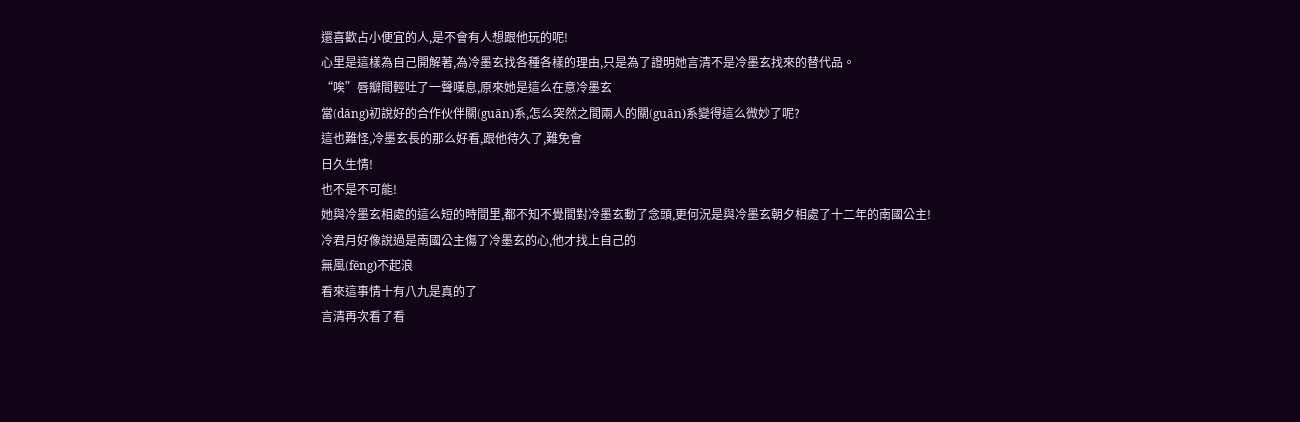還喜歡占小便宜的人,是不會有人想跟他玩的呢!
心里是這樣為自己開解著,為冷墨玄找各種各樣的理由,只是為了證明她言清不是冷墨玄找來的替代品。
“唉”唇瓣間輕吐了一聲嘆息,原來她是這么在意冷墨玄
當(dāng)初說好的合作伙伴關(guān)系,怎么突然之間兩人的關(guān)系變得這么微妙了呢?
這也難怪,冷墨玄長的那么好看,跟他待久了,難免會
日久生情!
也不是不可能!
她與冷墨玄相處的這么短的時間里,都不知不覺間對冷墨玄動了念頭,更何況是與冷墨玄朝夕相處了十二年的南國公主!
冷君月好像說過是南國公主傷了冷墨玄的心,他才找上自己的
無風(fēng)不起浪
看來這事情十有八九是真的了
言清再次看了看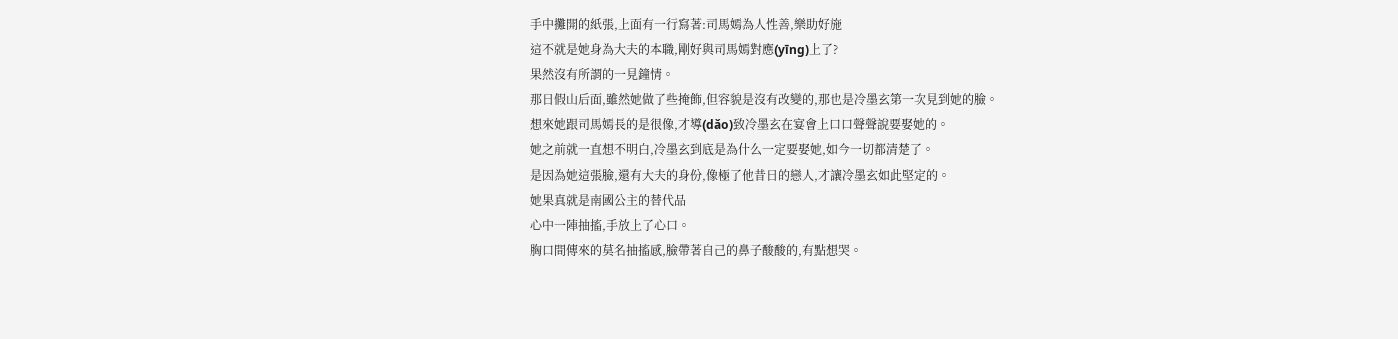手中攤開的紙張,上面有一行寫著:司馬嫣為人性善,樂助好施
這不就是她身為大夫的本職,剛好與司馬嫣對應(yīng)上了?
果然沒有所謂的一見鐘情。
那日假山后面,雖然她做了些掩飾,但容貌是沒有改變的,那也是冷墨玄第一次見到她的臉。
想來她跟司馬嫣長的是很像,才導(dǎo)致冷墨玄在宴會上口口聲聲說要娶她的。
她之前就一直想不明白,冷墨玄到底是為什么一定要娶她,如今一切都清楚了。
是因為她這張臉,還有大夫的身份,像極了他昔日的戀人,才讓冷墨玄如此堅定的。
她果真就是南國公主的替代品
心中一陣抽搐,手放上了心口。
胸口間傳來的莫名抽搐感,臉帶著自己的鼻子酸酸的,有點想哭。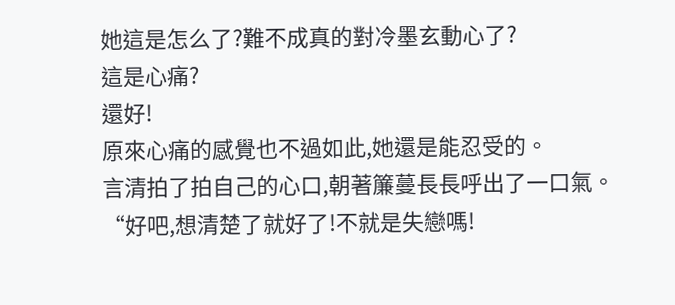她這是怎么了?難不成真的對冷墨玄動心了?
這是心痛?
還好!
原來心痛的感覺也不過如此,她還是能忍受的。
言清拍了拍自己的心口,朝著簾蔓長長呼出了一口氣。
“好吧,想清楚了就好了!不就是失戀嗎!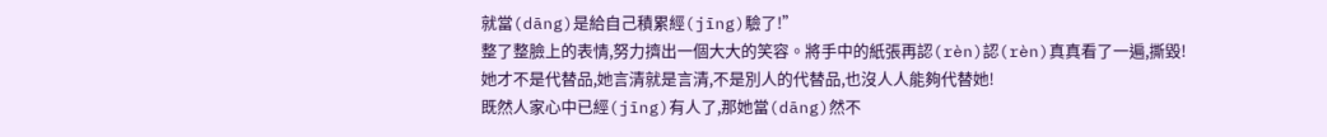就當(dāng)是給自己積累經(jīng)驗了!”
整了整臉上的表情,努力擠出一個大大的笑容。將手中的紙張再認(rèn)認(rèn)真真看了一遍,撕毀!
她才不是代替品,她言清就是言清,不是別人的代替品,也沒人人能夠代替她!
既然人家心中已經(jīng)有人了,那她當(dāng)然不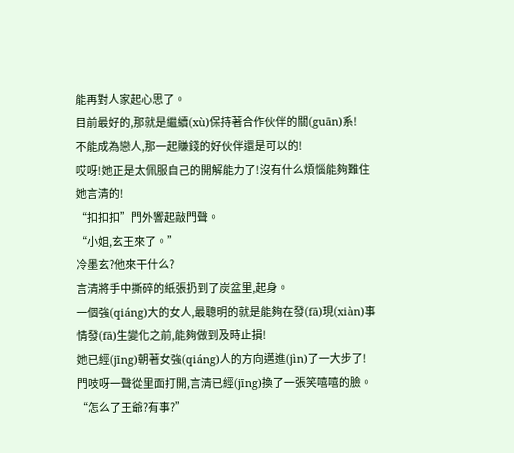能再對人家起心思了。
目前最好的,那就是繼續(xù)保持著合作伙伴的關(guān)系!
不能成為戀人,那一起賺錢的好伙伴還是可以的!
哎呀!她正是太佩服自己的開解能力了!沒有什么煩惱能夠難住她言清的!
“扣扣扣”門外響起敲門聲。
“小姐,玄王來了。”
冷墨玄?他來干什么?
言清將手中撕碎的紙張扔到了炭盆里,起身。
一個強(qiáng)大的女人,最聰明的就是能夠在發(fā)現(xiàn)事情發(fā)生變化之前,能夠做到及時止損!
她已經(jīng)朝著女強(qiáng)人的方向邁進(jìn)了一大步了!
門吱呀一聲從里面打開,言清已經(jīng)換了一張笑嘻嘻的臉。
“怎么了王爺?有事?”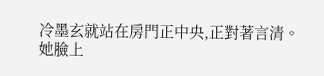冷墨玄就站在房門正中央,正對著言清。
她臉上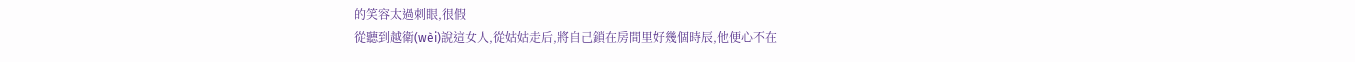的笑容太過刺眼,很假
從聽到越衛(wèi)說這女人,從姑姑走后,將自己鎖在房間里好幾個時辰,他便心不在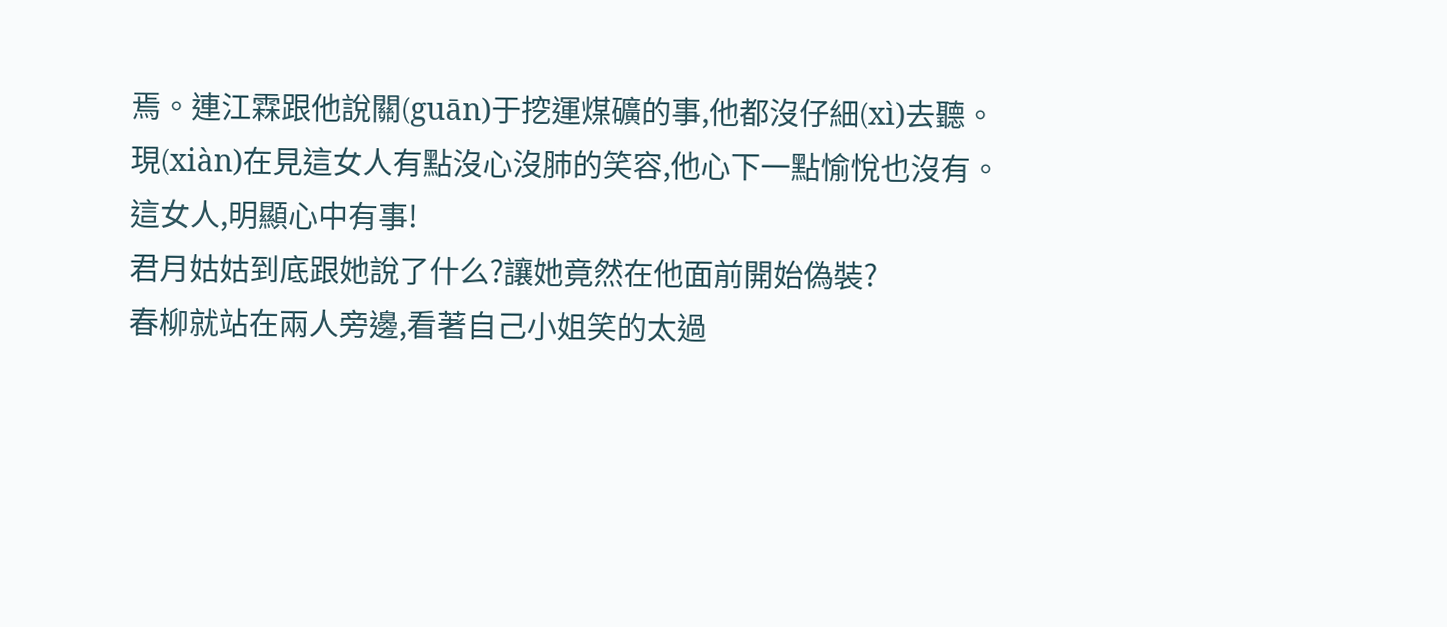焉。連江霖跟他說關(guān)于挖運煤礦的事,他都沒仔細(xì)去聽。
現(xiàn)在見這女人有點沒心沒肺的笑容,他心下一點愉悅也沒有。
這女人,明顯心中有事!
君月姑姑到底跟她說了什么?讓她竟然在他面前開始偽裝?
春柳就站在兩人旁邊,看著自己小姐笑的太過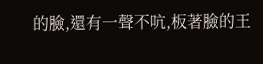的臉,還有一聲不吭,板著臉的王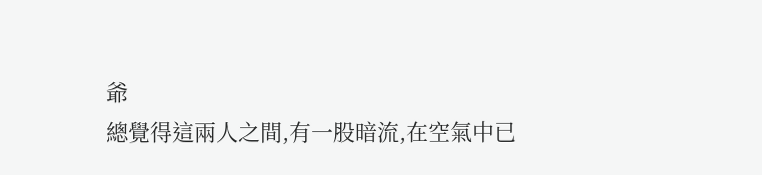爺
總覺得這兩人之間,有一股暗流,在空氣中已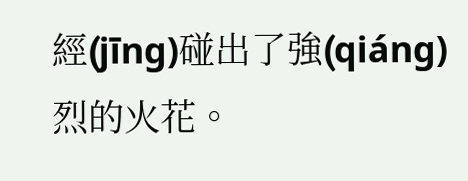經(jīng)碰出了強(qiáng)烈的火花。